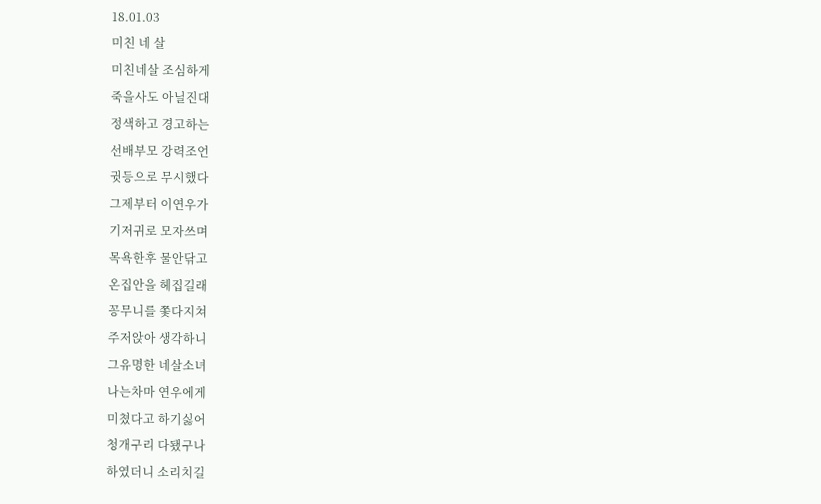18.01.03
미친 네 살
미친네살 조심하게
죽을사도 아닐진대
정색하고 경고하는
선배부모 강력조언
귓등으로 무시했다
그제부터 이연우가
기저귀로 모자쓰며
목욕한후 물안닦고
온집안을 헤집길래
꽁무니를 쫓다지쳐
주저앉아 생각하니
그유명한 네살소녀
나는차마 연우에게
미쳤다고 하기싫어
청개구리 다됐구나
하였더니 소리치길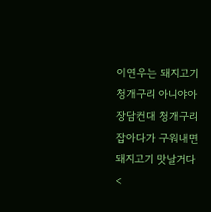이연우는 돼지고기
청개구리 아니야아
장담컨대 청개구리
잡아다가 구워내면
돼지고기 맛날거다
<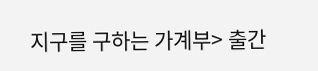지구를 구하는 가계부> 출간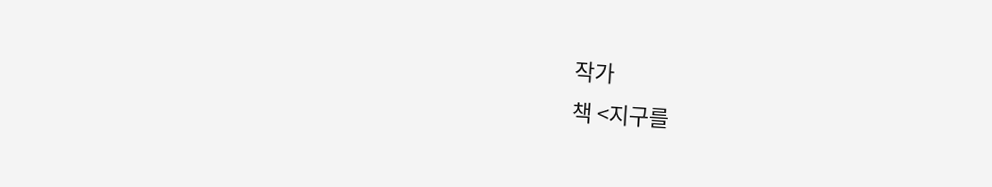작가
책 <지구를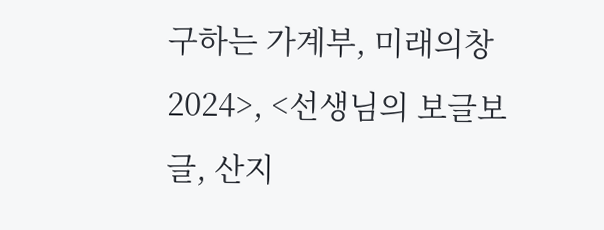구하는 가계부, 미래의창 2024>, <선생님의 보글보글, 산지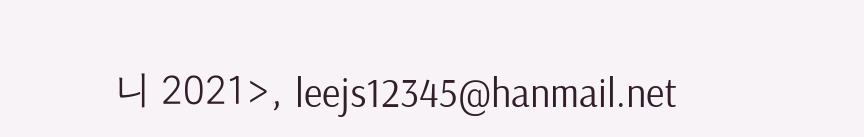니 2021>, leejs12345@hanmail.net